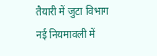तैयारी में जुटा विभाग
नई नियमावली में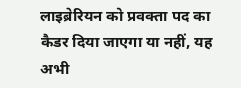लाइब्रेरियन को प्रवक्ता पद का कैडर दिया जाएगा या नहीं, यह अभी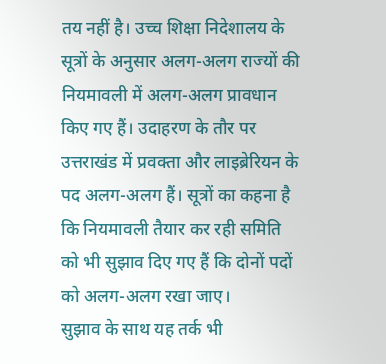तय नहीं है। उच्च शिक्षा निदेशालय के सूत्रों के अनुसार अलग-अलग राज्यों की नियमावली में अलग-अलग प्रावधान किए गए हैं। उदाहरण के तौर पर उत्तराखंड में प्रवक्ता और लाइब्रेरियन के पद अलग-अलग हैं। सूत्रों का कहना है कि नियमावली तैयार कर रही समिति को भी सुझाव दिए गए हैं कि दोनों पदों को अलग-अलग रखा जाए।
सुझाव के साथ यह तर्क भी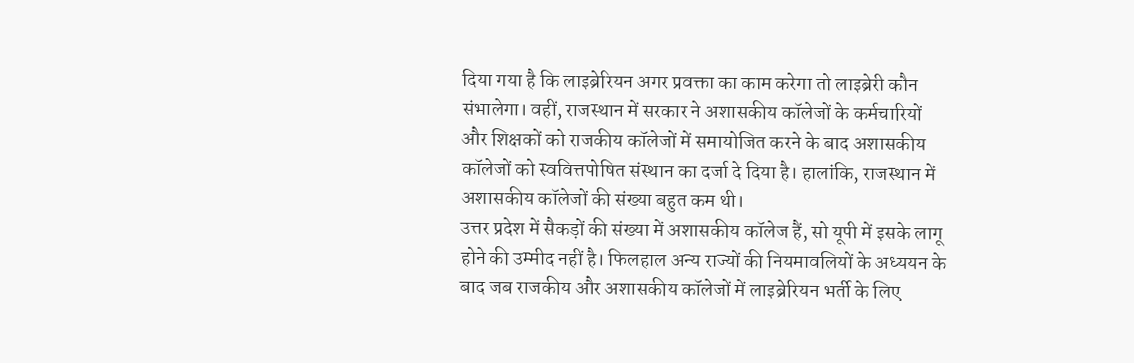दिया गया है कि लाइब्रेरियन अगर प्रवक्ता का काम करेगा तो लाइब्रेरी कौन संभालेगा। वहीं, राजस्थान में सरकार ने अशासकीय कॉलेजों के कर्मचारियों और शिक्षकों को राजकीय कॉलेजों में समायोजित करने के बाद अशासकीय कॉलेजों को स्ववित्तपोषित संस्थान का दर्जा दे दिया है। हालांकि, राजस्थान में अशासकीय कॉलेजों की संख्या बहुत कम थी।
उत्तर प्रदेश में सैकड़ों की संख्या में अशासकीय कॉलेज हैं, सो यूपी में इसके लागू होने की उम्मीद नहीं है। फिलहाल अन्य राज्यों की नियमावलियों के अध्ययन के बाद जब राजकीय और अशासकीय कॉलेजों में लाइब्रेरियन भर्ती के लिए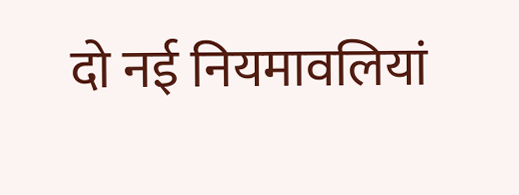दो नई नियमावलियां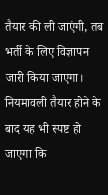तैयार की ली जाएंगी, तब भर्ती के लिए विज्ञापन जारी किया जाएगा। नियमावली तैयार होने के बाद यह भी स्पष्ट हो जाएगा कि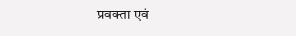प्रवक्ता एवं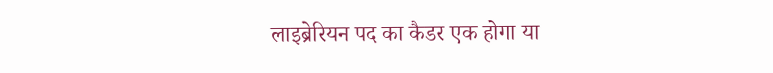लाइब्रेरियन पद का कैडर एक होगा या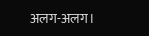अलग-अलग।